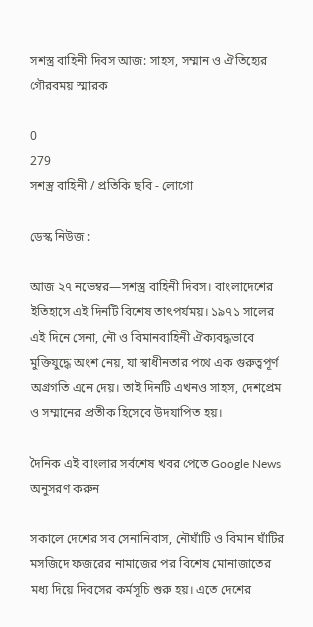সশস্ত্র বাহিনী দিবস আজ: সাহস, সম্মান ও ঐতিহ্যের গৌরবময় স্মারক

0
279
সশস্ত্র বাহিনী / প্রতিকি ছবি - লোগো

ডেস্ক নিউজ :

আজ ২৭ নভেম্বর—সশস্ত্র বাহিনী দিবস। বাংলাদেশের ইতিহাসে এই দিনটি বিশেষ তাৎপর্যময়। ১৯৭১ সালের এই দিনে সেনা, নৌ ও বিমানবাহিনী ঐক্যবদ্ধভাবে মুক্তিযুদ্ধে অংশ নেয়, যা স্বাধীনতার পথে এক গুরুত্বপূর্ণ অগ্রগতি এনে দেয়। তাই দিনটি এখনও সাহস, দেশপ্রেম ও সম্মানের প্রতীক হিসেবে উদযাপিত হয়।

দৈনিক এই বাংলার সর্বশেষ খবর পেতে Google News অনুসরণ করুন

সকালে দেশের সব সেনানিবাস, নৌঘাঁটি ও বিমান ঘাঁটির মসজিদে ফজরের নামাজের পর বিশেষ মোনাজাতের মধ্য দিয়ে দিবসের কর্মসূচি শুরু হয়। এতে দেশের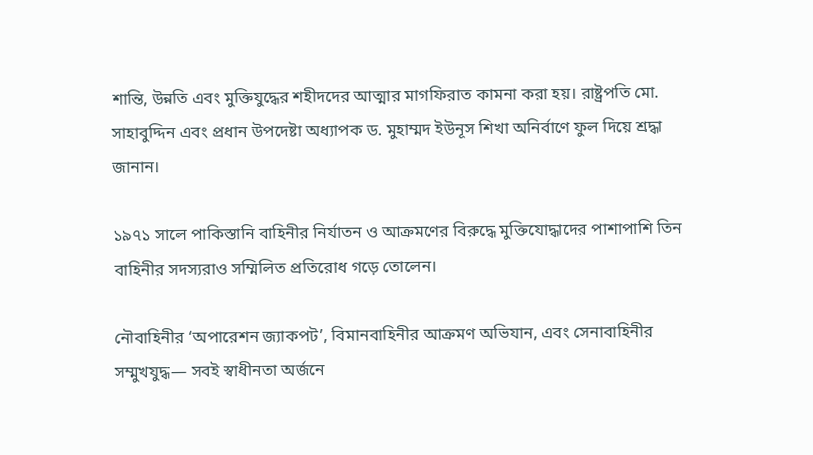শান্তি, উন্নতি এবং মুক্তিযুদ্ধের শহীদদের আত্মার মাগফিরাত কামনা করা হয়। রাষ্ট্রপতি মো. সাহাবুদ্দিন এবং প্রধান উপদেষ্টা অধ্যাপক ড. মুহাম্মদ ইউনূস শিখা অনির্বাণে ফুল দিয়ে শ্রদ্ধা জানান।

১৯৭১ সালে পাকিস্তানি বাহিনীর নির্যাতন ও আক্রমণের বিরুদ্ধে মুক্তিযোদ্ধাদের পাশাপাশি তিন বাহিনীর সদস্যরাও সম্মিলিত প্রতিরোধ গড়ে তোলেন।

নৌবাহিনীর ‘অপারেশন জ্যাকপট’, বিমানবাহিনীর আক্রমণ অভিযান, এবং সেনাবাহিনীর সম্মুখযুদ্ধ— সবই স্বাধীনতা অর্জনে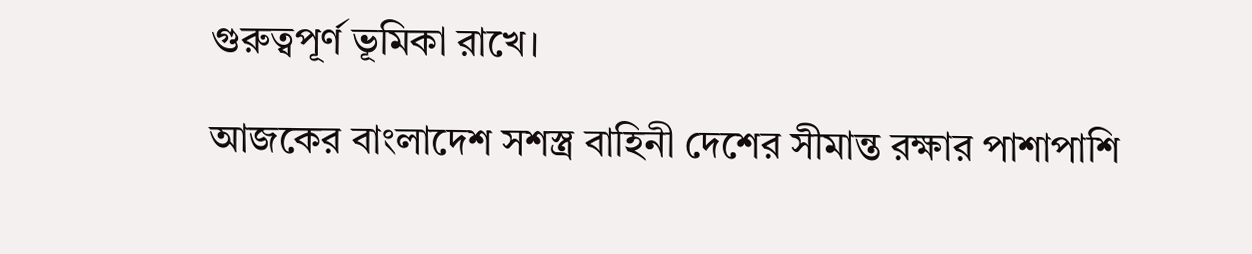গুরুত্বপূর্ণ ভূমিকা রাখে।

আজকের বাংলাদেশ সশস্ত্র বাহিনী দেশের সীমান্ত রক্ষার পাশাপাশি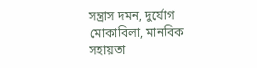সন্ত্রাস দমন, দুর্যোগ মোকাবিলা, মানবিক সহায়তা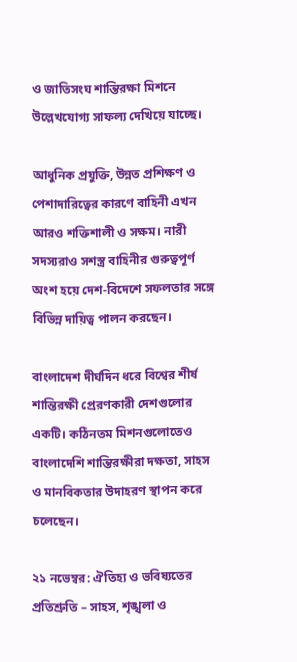ও জাতিসংঘ শান্তিরক্ষা মিশনে উল্লেখযোগ্য সাফল্য দেখিয়ে যাচ্ছে।

আধুনিক প্রযুক্তি, উন্নত প্রশিক্ষণ ও পেশাদারিত্বের কারণে বাহিনী এখন আরও শক্তিশালী ও সক্ষম। নারী সদস্যরাও সশস্ত্র বাহিনীর গুরুত্বপূর্ণ অংশ হয়ে দেশ-বিদেশে সফলতার সঙ্গে বিভিন্ন দায়িত্ব পালন করছেন।

বাংলাদেশ দীর্ঘদিন ধরে বিশ্বের শীর্ষ শান্তিরক্ষী প্রেরণকারী দেশগুলোর একটি। কঠিনতম মিশনগুলোতেও বাংলাদেশি শান্তিরক্ষীরা দক্ষতা, সাহস ও মানবিকতার উদাহরণ স্থাপন করে চলেছেন।

২১ নভেম্বর: ঐতিহ্য ও ভবিষ্যতের প্রতিশ্রুতি – সাহস, শৃঙ্খলা ও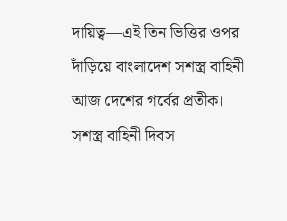দায়িত্ব—এই তিন ভিত্তির ওপর দাঁড়িয়ে বাংলাদেশ সশস্ত্র বাহিনী আজ দেশের গর্বের প্রতীক। সশস্ত্র বাহিনী দিবস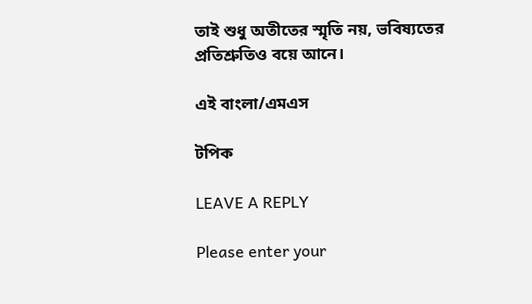তাই শুধু অতীতের স্মৃতি নয়, ভবিষ্যতের প্রতিশ্রুতিও বয়ে আনে।

এই বাংলা/এমএস

টপিক

LEAVE A REPLY

Please enter your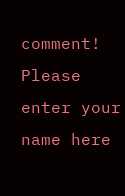comment!
Please enter your name here